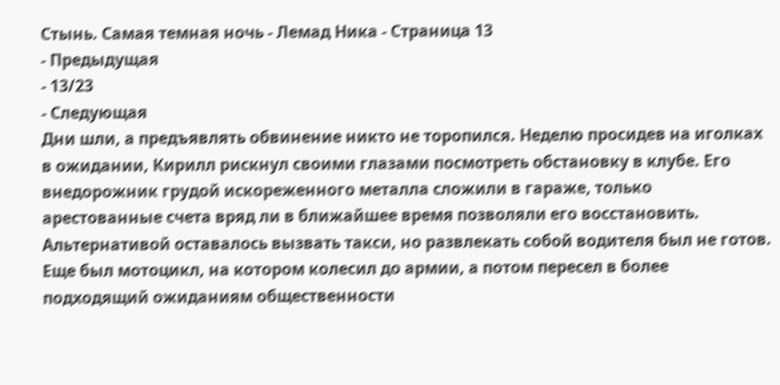Стынь. Самая темная ночь - Лемад Ника - Страница 13
- Предыдущая
- 13/23
- Следующая
Дни шли, а предъявлять обвинение никто не торопился. Неделю просидев на иголках в ожидании, Кирилл рискнул своими глазами посмотреть обстановку в клубе. Его внедорожник грудой искореженного металла сложили в гараже, только арестованные счета вряд ли в ближайшее время позволяли его восстановить. Альтернативой оставалось вызвать такси, но развлекать собой водителя был не готов.
Еще был мотоцикл, на котором колесил до армии, а потом пересел в более подходящий ожиданиям общественности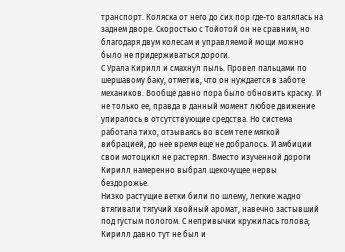транспорт. Коляска от него до сих пор где-то валялась на заднем дворе. Скоростью с Тойотой он не сравним, но благодаря двум колесам и управляемой мощи можно было не придерживаться дороги.
С Урала Кирилл и смахнул пыль. Провел пальцами по шершавому баку, отметив, что он нуждается в заботе механиков. Вообще давно пора было обновить краску. И не только ее, правда в данный момент любое движение упиралось в отсутствующие средства. Но система работала тихо, отзываясь во всем теле мягкой вибрацией, до нее время еще не добралось. И амбиции свои мотоцикл не растерял. Вместо изученной дороги Кирилл намеренно выбрал щекочущее нервы бездорожье.
Низко растущие ветки били по шлему, легкие жадно втягивали тягучий хвойный аромат, навечно застывший под густым пологом. С непривычки кружилась голова; Кирилл давно тут не был и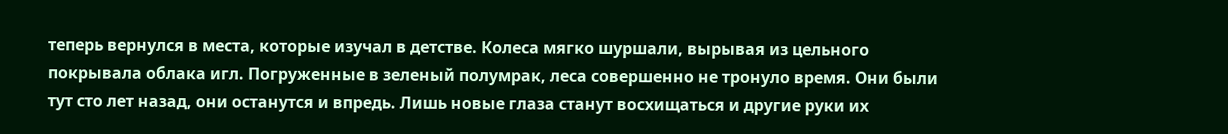теперь вернулся в места, которые изучал в детстве. Колеса мягко шуршали, вырывая из цельного покрывала облака игл. Погруженные в зеленый полумрак, леса совершенно не тронуло время. Они были тут сто лет назад, они останутся и впредь. Лишь новые глаза станут восхищаться и другие руки их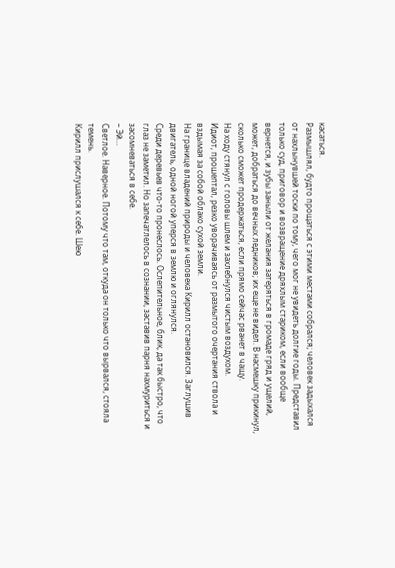касаться.
Размышлял, будто прощаться с этими местами собрался; человек задыхался от нахлынувшей тоски по тому, чего мог не увидеть долгие годы. Представил только суд, приговор и возвращение дряхлым стариком, если вообще вернется, и зубы заныли от желания затеряться в громаде гряд и ущелий, может, добраться до вечных ледников; их еще не видел. В насмешку прикинул, сколько сможет продержаться, если прямо сейчас рванет в чащу.
На ходу стянул с головы шлем и захлебнулся чистым воздухом.
Идиот, прошептал, резко уворачиваясь от размытого очертания ствола и вздымая за собой облако сухой земли.
На границе владений природы и человека Кирилл остановился. Заглушив двигатель, одной ногой уперся в землю и оглянулся.
Среди деревьев что-то пронеслось. Ослепительное, блик, да так быстро, что глаз не заметил. Но запечатлелось в сознании, заставив парня нахмуриться и засомневаться в себе.
– Эй…
Светлое. Наверное. Потому что там, откуда он только что вырвался, стояла темень.
Кирилл прислушался к себе. Шею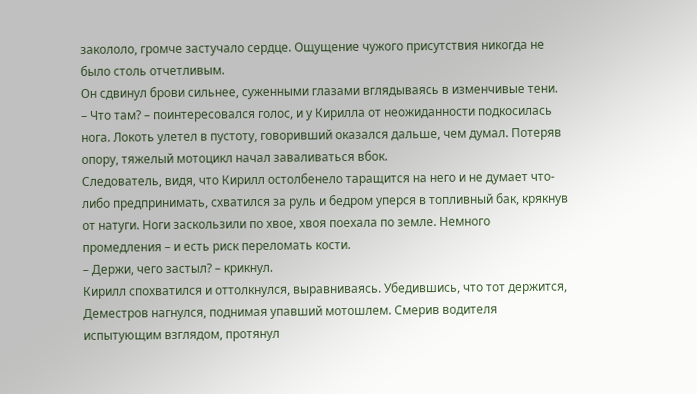закололо, громче застучало сердце. Ощущение чужого присутствия никогда не было столь отчетливым.
Он сдвинул брови сильнее, суженными глазами вглядываясь в изменчивые тени.
– Что там? – поинтересовался голос, и у Кирилла от неожиданности подкосилась нога. Локоть улетел в пустоту, говоривший оказался дальше, чем думал. Потеряв опору, тяжелый мотоцикл начал заваливаться вбок.
Следователь, видя, что Кирилл остолбенело таращится на него и не думает что-либо предпринимать, схватился за руль и бедром уперся в топливный бак, крякнув от натуги. Ноги заскользили по хвое, хвоя поехала по земле. Немного промедления – и есть риск переломать кости.
– Держи, чего застыл? – крикнул.
Кирилл спохватился и оттолкнулся, выравниваясь. Убедившись, что тот держится, Деместров нагнулся, поднимая упавший мотошлем. Смерив водителя испытующим взглядом, протянул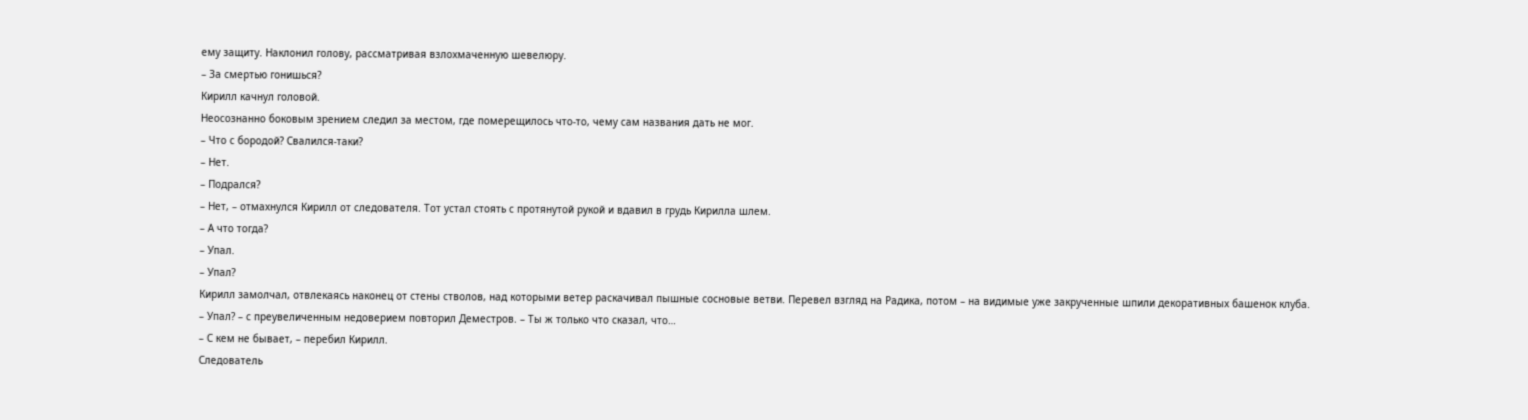ему защиту. Наклонил голову, рассматривая взлохмаченную шевелюру.
– За смертью гонишься?
Кирилл качнул головой.
Неосознанно боковым зрением следил за местом, где померещилось что-то, чему сам названия дать не мог.
– Что с бородой? Свалился-таки?
– Нет.
– Подрался?
– Нет, – отмахнулся Кирилл от следователя. Тот устал стоять с протянутой рукой и вдавил в грудь Кирилла шлем.
– А что тогда?
– Упал.
– Упал?
Кирилл замолчал, отвлекаясь наконец от стены стволов, над которыми ветер раскачивал пышные сосновые ветви. Перевел взгляд на Радика, потом – на видимые уже закрученные шпили декоративных башенок клуба.
– Упал? – с преувеличенным недоверием повторил Деместров. – Ты ж только что сказал, что…
– С кем не бывает, – перебил Кирилл.
Следователь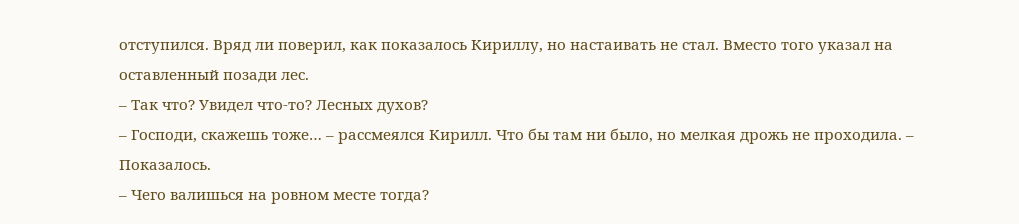отступился. Вряд ли поверил, как показалось Кириллу, но настаивать не стал. Вместо того указал на оставленный позади лес.
– Так что? Увидел что-то? Лесных духов?
– Господи, скажешь тоже… – рассмеялся Кирилл. Что бы там ни было, но мелкая дрожь не проходила. – Показалось.
– Чего валишься на ровном месте тогда?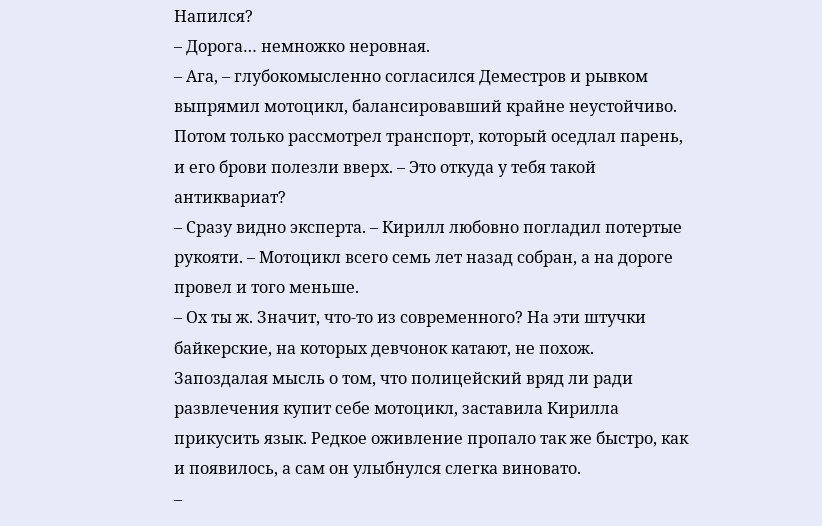Напился?
– Дорога… немножко неровная.
– Ага, – глубокомысленно согласился Деместров и рывком выпрямил мотоцикл, балансировавший крайне неустойчиво. Потом только рассмотрел транспорт, который оседлал парень, и его брови полезли вверх. – Это откуда у тебя такой антиквариат?
– Сразу видно эксперта. – Кирилл любовно погладил потертые рукояти. – Мотоцикл всего семь лет назад собран, а на дороге провел и того меньше.
– Ох ты ж. Значит, что-то из современного? На эти штучки байкерские, на которых девчонок катают, не похож.
Запоздалая мысль о том, что полицейский вряд ли ради развлечения купит себе мотоцикл, заставила Кирилла прикусить язык. Редкое оживление пропало так же быстро, как и появилось, а сам он улыбнулся слегка виновато.
–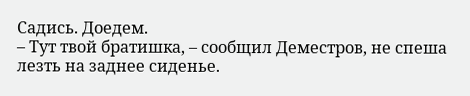Садись. Доедем.
– Тут твой братишка, – сообщил Деместров, не спеша лезть на заднее сиденье.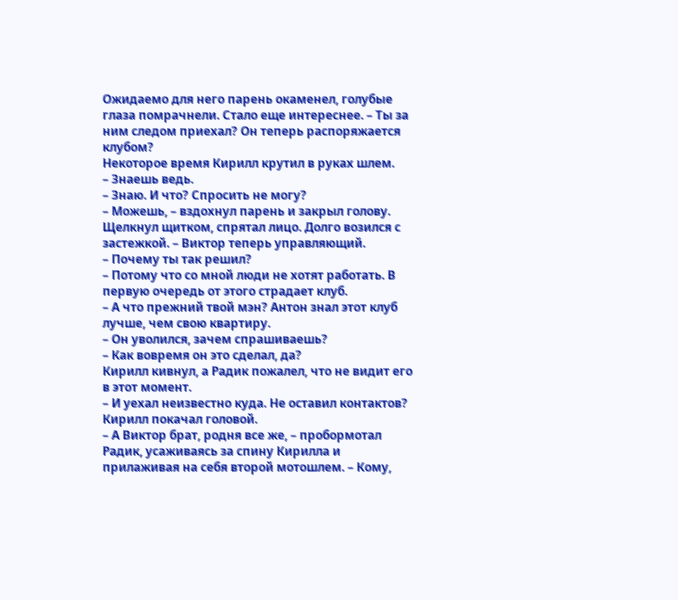Ожидаемо для него парень окаменел, голубые глаза помрачнели. Стало еще интереснее. – Ты за ним следом приехал? Он теперь распоряжается клубом?
Некоторое время Кирилл крутил в руках шлем.
– Знаешь ведь.
– Знаю. И что? Спросить не могу?
– Можешь, – вздохнул парень и закрыл голову. Щелкнул щитком, спрятал лицо. Долго возился с застежкой. – Виктор теперь управляющий.
– Почему ты так решил?
– Потому что со мной люди не хотят работать. В первую очередь от этого страдает клуб.
– А что прежний твой мэн? Антон знал этот клуб лучше, чем свою квартиру.
– Он уволился, зачем спрашиваешь?
– Как вовремя он это сделал, да?
Кирилл кивнул, а Радик пожалел, что не видит его в этот момент.
– И уехал неизвестно куда. Не оставил контактов?
Кирилл покачал головой.
– А Виктор брат, родня все же, – пробормотал Радик, усаживаясь за спину Кирилла и прилаживая на себя второй мотошлем. – Кому,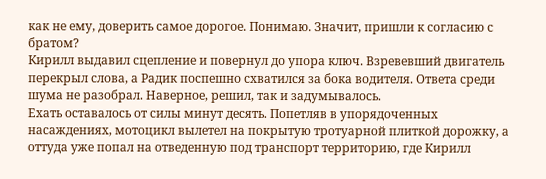как не ему, доверить самое дорогое. Понимаю. Значит, пришли к согласию с братом?
Кирилл выдавил сцепление и повернул до упора ключ. Взревевший двигатель перекрыл слова, а Радик поспешно схватился за бока водителя. Ответа среди шума не разобрал. Наверное, решил, так и задумывалось.
Ехать оставалось от силы минут десять. Попетляв в упорядоченных насаждениях, мотоцикл вылетел на покрытую тротуарной плиткой дорожку, а оттуда уже попал на отведенную под транспорт территорию, где Кирилл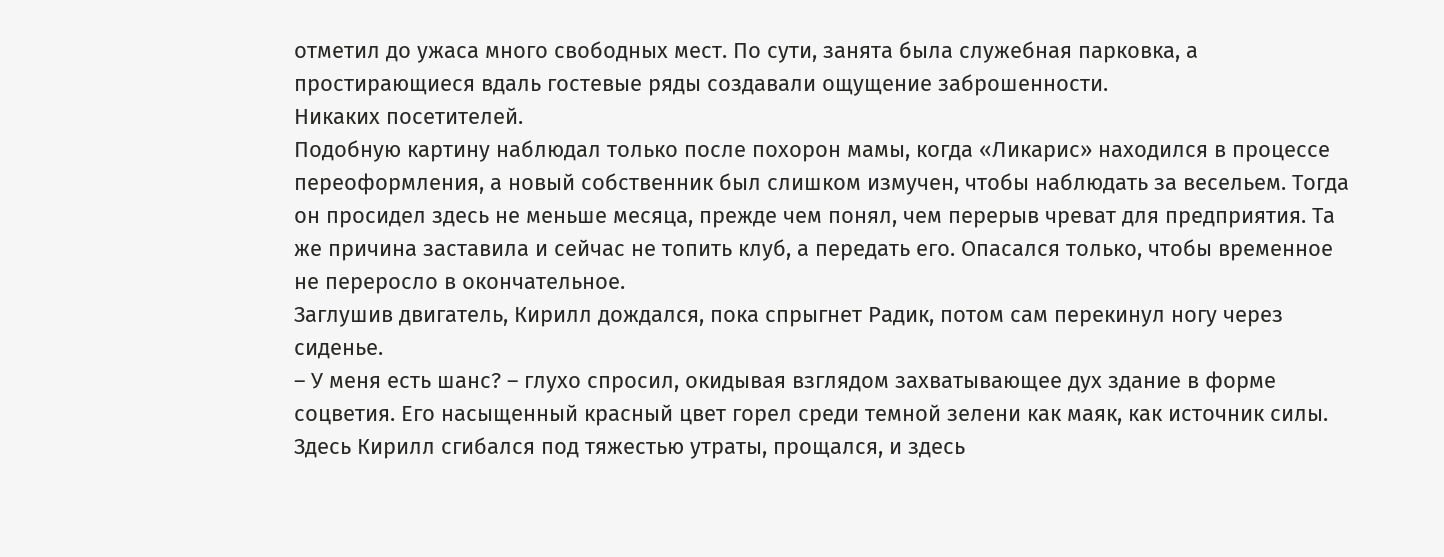отметил до ужаса много свободных мест. По сути, занята была служебная парковка, а простирающиеся вдаль гостевые ряды создавали ощущение заброшенности.
Никаких посетителей.
Подобную картину наблюдал только после похорон мамы, когда «Ликарис» находился в процессе переоформления, а новый собственник был слишком измучен, чтобы наблюдать за весельем. Тогда он просидел здесь не меньше месяца, прежде чем понял, чем перерыв чреват для предприятия. Та же причина заставила и сейчас не топить клуб, а передать его. Опасался только, чтобы временное не переросло в окончательное.
Заглушив двигатель, Кирилл дождался, пока спрыгнет Радик, потом сам перекинул ногу через сиденье.
– У меня есть шанс? – глухо спросил, окидывая взглядом захватывающее дух здание в форме соцветия. Его насыщенный красный цвет горел среди темной зелени как маяк, как источник силы. Здесь Кирилл сгибался под тяжестью утраты, прощался, и здесь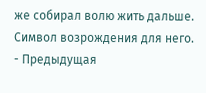же собирал волю жить дальше.
Символ возрождения для него.
- Предыдущая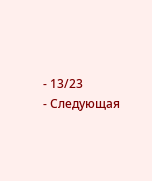- 13/23
- Следующая